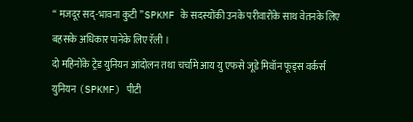“ मजदूर सद्-भावना कुटी ” SPKMF के सदस्योंकी उनके परीवारोंके साथ वेतनके लिए बहसके अधिकार पानेके लिए रॅली ।
दो महिनोंके ट्रेड युनियन आंदोलन तथा चर्चामे आय यु एफसे जूडे मिवॉन फूड्स वर्कर्स युनियन (SPKMF) पीटी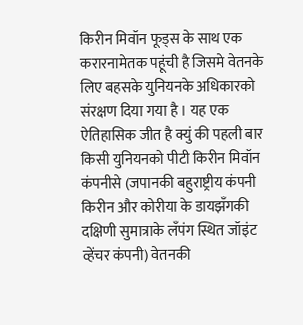किरीन मिवॉन फूड्स के साथ एक करारनामेतक पहूंची है जिसमे वेतनके लिए बहसके युनियनके अधिकारको संरक्षण दिया गया है । यह एक ऐतिहासिक जीत है क्युं की पहली बार किसी युनियनको पीटी किरीन मिवॉन कंपनीसे (जपानकी बहुराष्ट्रीय कंपनी किरीन और कोरीया के डायझॅंगकी दक्षिणी सुमात्राके लॅंपंग स्थित जॉइंट व्हेंचर कंपनी) वेतनकी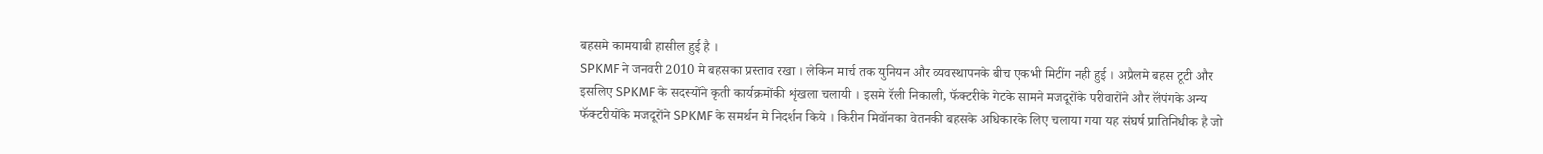बहसमे कामयाबी हासील हुई है ।
SPKMF ने जनवरी 2010 मे बहसका प्रस्ताव रखा । लेकिन मार्च तक युनियन और व्यवस्थापनके बीच एकभी मिटींग नही हुई । अप्रैलमे बहस टूटी और इसलिए SPKMF के सदस्योंने कृती कार्यक्रमोंकी शृंखला चलायी । इसमे रॅली निकाली, फॅक्टरीके गेटके सामने मजदूरोंके परीवारोंने और लॅंपंगके अन्य फॅक्टरीयोंके मजदूरोंने SPKMF के समर्थन मे निदर्शन किये । किरीन मिवॉनका वेतनकी बहसके अधिकारके लिए चलाया गया यह संघर्ष प्रातिनिधीक है जो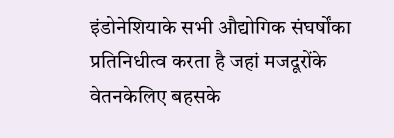इंडोनेशियाके सभी औद्योगिक संघर्षोंका प्रतिनिधीत्व करता है जहां मजदूरोंके वेतनकेलिए बहसके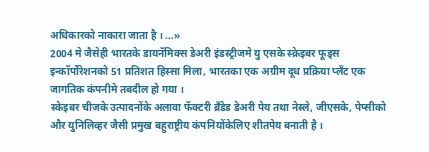अधिकारको नाकारा जाता है । …»
2004 मे जैसेही भारतके डायनॅमिक्स डेअरी इंडस्ट्रीजमे यु एसके स्क्रेइबर फूड्स इन्कॉर्पोरेशनको 51 प्रतिशत हिस्सा मिला, भारतका एक अग्रीम दूध प्रक्रिया प्लॅंट एक जागतिक कंपनीमे तबदील हो गया ।
स्केइबर चीजके उत्पादनोंके अलावा फॅक्टरी ब्रॅंडेड डेअरी पेय तथा नेस्ले, जीएसके, पेप्सीको और युनिलिव्हर जैसी प्रमुख बहुराष्ट्रीय कंपनियोंकेलिए शीतपेय बनाती है ।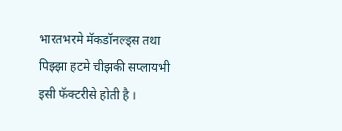भारतभरमे मॅकडॉनल्ड्स तथा पिझ्झा हटमे चीझकी सप्लायभी इसी फॅक्टरीसे होती है ।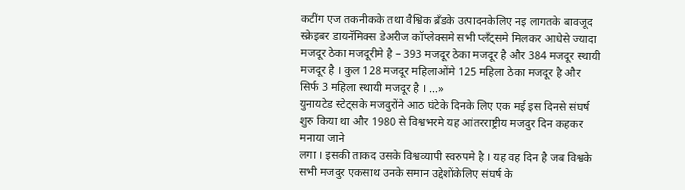कटींग एज तकनीकके तथा वैश्विक ब्रॅंडके उत्पादनकेलिए नइ लागतके बावजूद स्क्रेइबर डायनॅमिक्स डेअरीज कॉप्लेक्समे सभी प्लॅंट्समे मिलकर आधेसे ज्यादा मजदूर ठेका मजदूरीमे है – 393 मजदूर ठेका मजदूर है और 384 मजदूर स्थायी मजदूर है । कुल 128 मजदूर महिलाओंमे 125 महिला ठेका मजदूर है और सिर्फ 3 महिला स्थायी मजदूर है । …»
युनायटेड स्टेट्सके मजदुरोंने आठ घंटेके दिनके लिए एक मई इस दिनसे संघर्ष शुरु किया था और 1980 से विश्वभरमे यह आंतरराष्ट्रीय मजदुर दिन कहकर मनाया जाने
लगा । इसकी ताकद उसके विश्वव्यापी स्वरुपमे है । यह वह दिन है जब विश्वके सभी मजदुर एकसाथ उनके समान उद्देशोंकेलिए संघर्ष के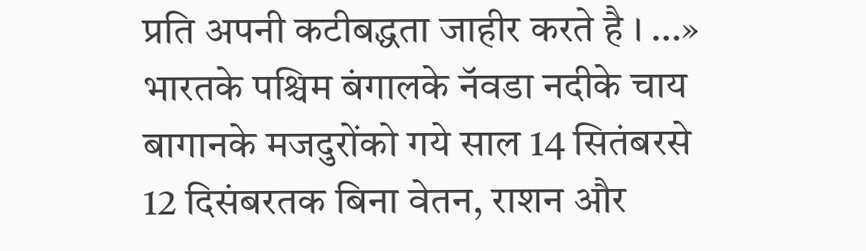प्रति अपनी कटीबद्धता जाहीर करते है । …»
भारतके पश्चिम बंगालके नॅवडा नदीके चाय बागानके मजदुरोंको गये साल 14 सितंबरसे 12 दिसंबरतक बिना वेतन, राशन और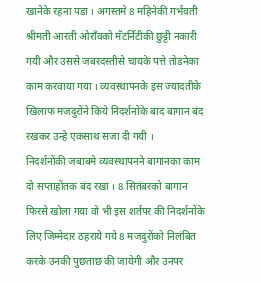खानेके रहना पडा । अगस्तमे 8 महिनेकी गर्भवती श्रीमती आरती ओराँवको मॅटर्निटीकी छुट्टी नकारी गयी और उससे जबरदस्तीसे चायके पत्ते तोडनेका काम करवाया गया । व्यवस्थापनके इस ज्यादतीके खिलाफ मजदुरोंने किये निदर्शनोंके बाद बागान बंद रखकर उन्हे एकसाथ सजा दी गयी ।
निदर्शनोंकी जबाबमे व्यवस्थापनने बागानका काम दो सप्ताहोंतक बंद रखा । 8 सितंबरको बागान फिरसे खोला गया वो भी इस शर्तपर की निदर्शनोंके लिए जिम्मेदार ठहराये गये 8 मजदुरोंको निलंबित करके उनकी पुछताछ की जायेगी और उनपर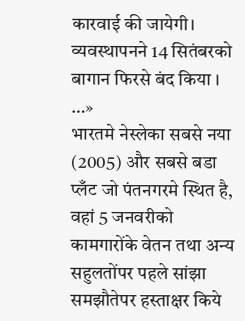कारवाई की जायेगी। व्यवस्थापनने 14 सितंबरको बागान फिरसे बंद किया । …»
भारतमे नेस्लेका सबसे नया (2005) और सबसे बडा प्लँट जो पंतनगरमे स्थित है, वहां 5 जनवरीको कामगारोंके वेतन तथा अन्य सहुलतोंपर पहले सांझा समझौतेपर हस्ताक्षर किये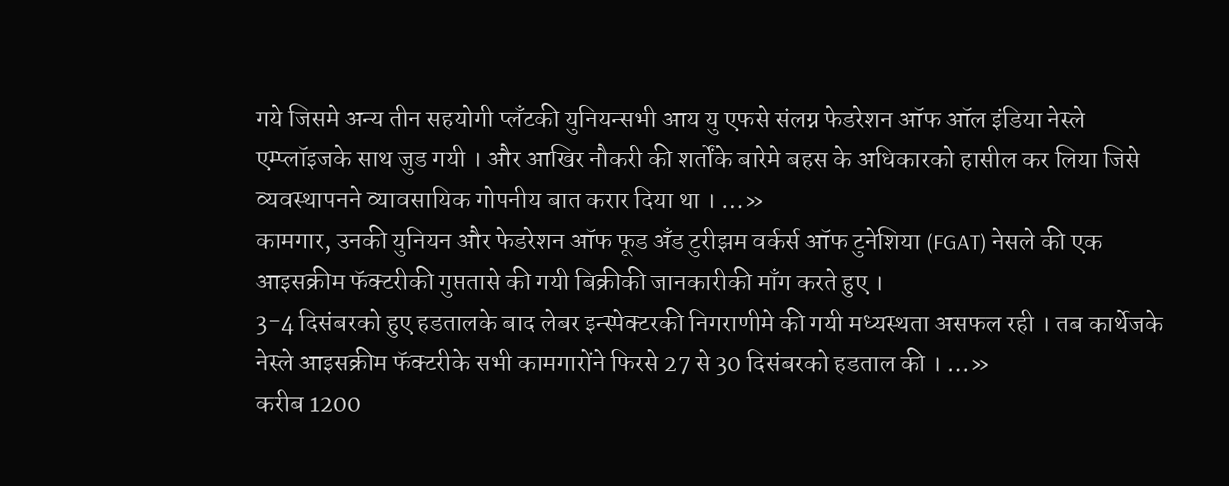गये जिसमे अन्य तीन सहयोगी प्लँटकी युनियन्सभी आय यु एफसे संलग्न फेडरेशन ऑफ ऑल इंडिया नेस्ले एम्प्लॉइजके साथ जुड गयी । और आखिर नौकरी की शर्तोंके बारेमे बहस के अधिकारको हासील कर लिया जिसे व्यवस्थापनने व्यावसायिक गोपनीय बात करार दिया था । …»
कामगार, उनकी युनियन और फेडरेशन ऑफ फूड अँड टुरीझम वर्कर्स ऑफ टुनेशिया (FGAT) नेसले की एक आइसक्रीम फॅक्टरीकी गुप्ततासे की गयी बिक्रीकी जानकारीकी माँग करते हुए ।
3-4 दिसंबरको हुए हडतालके बाद लेबर इन्स्पेक्टरकी निगराणीमे की गयी मध्यस्थता असफल रही । तब कार्थेजके नेस्ले आइसक्रीम फॅक्टरीके सभी कामगारोंने फिरसे 27 से 30 दिसंबरको हडताल की । …»
करीब 1200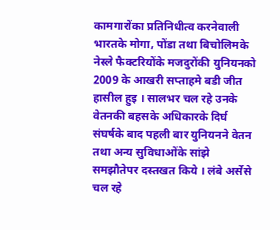कामगारोंका प्रतिनिधीत्व करनेवाली भारतके मोगा, पोंडा तथा बिचोलिमके नेस्ले फैक्टरियोंके मजदुरोंकी युनियनको 2009 के आखरी सप्ताहमे बडी जीत हासील हुइ । सालभर चल रहे उनके वेतनकी बहसके अधिकारके दिर्घ संघर्षके बाद पहली बार युनियनने वेतन तथा अन्य सुविधाओंके सांझे समझौतेपर दस्तखत किये । लंबे अर्सेसे चल रहे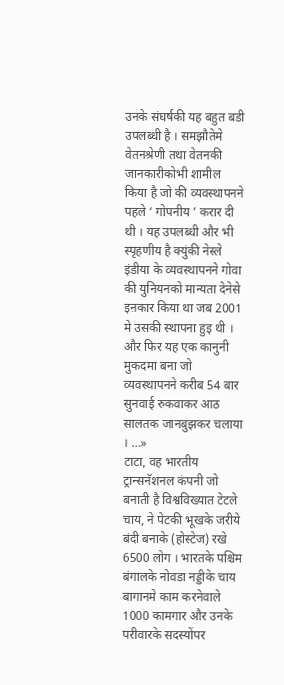उनके संघर्षकी यह बहुत बडी उपलब्धी है । समझौतेमे वेतनश्रेणी तथा वेतनकी जानकारीकोभी शामील किया है जो की व्यवस्थापनने पहले ‘ गोपनीय ’ करार दी थी । यह उपलब्धी और भी स्पृहणीय है क्युंकी नेस्ले इंडीया के व्यवस्थापनने गोवा की युनियनको मान्यता देनेसे इऩकार किया था जब 2001 मे उसकी स्थापना हुइ थी । और फिर यह एक कानुनी मुकदमा बना जो व्यवस्थापनने करीब 54 बार सुनवाई रुकवाकर आठ सालतक जानबुझकर चलाया । …»
टाटा, वह भारतीय ट्रान्सनॅशनल कंपनी जो बनाती है विश्वविख्यात टेटले चाय, ने पेटकी भूखके जरीये बंदी बनाके (होस्टेज) रखे 6500 लोग । भारतके पश्चिम बंगालके नोवडा नड्डीके चाय बागानमे काम करनेवाले 1000 कामगार और उनके परीवारके सदस्योंपर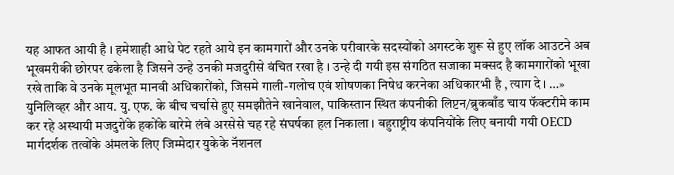यह आफत आयी है । हमेशाही आधे पेट रहते आये इन कामगारों और उनके परीवारके सदस्योंको अगस्टके शुरू से हुए लॉक आउटने अब भूखमरीकी छोरपर ढकेला है जिसने उन्हे उनकी मजदुरीसे वंचित रखा है । उन्हे दी गयी इस संगठित सजाका मक्सद है कामगारोंको भूखा रखे ताकि वे उनके मूलभूत मानवी अधिकारोंको, जिसमे गाली-गलोच एवं शोषणका निषेध करनेका अधिकारभी है , त्याग दे । …»
युनिलिव्हर और आय. यु. एफ. के बीच चर्चासे हुए समझौतेने खानेवाल, पाकिस्तान स्थित कंपनीकी लिप्टन/ब्रुकबाँड चाय फॅक्टरीमे काम कर रहे अस्थायी मजदुरोंके हकोंके बारेमे लंबे अरसेसे चह रहे संघर्षका हल निकाला । बहुराष्ट्रीय कंपनियोंके लिए बनायी गयी OECD मार्गदर्शक तत्वोंके अंमलके लिए जिम्मेदार युकेके नॅशनल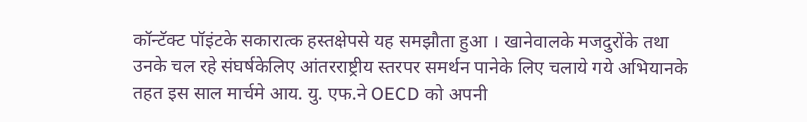कॉन्टॅक्ट पॉइंटके सकारात्क हस्तक्षेपसे यह समझौता हुआ । खानेवालके मजदुरोंके तथा उनके चल रहे संघर्षकेलिए आंतरराष्ट्रीय स्तरपर समर्थन पानेके लिए चलाये गये अभियानके तहत इस साल मार्चमे आय. यु. एफ.ने OECD को अपनी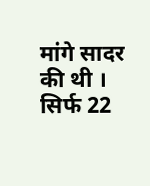मांगे सादर की थी ।
सिर्फ 22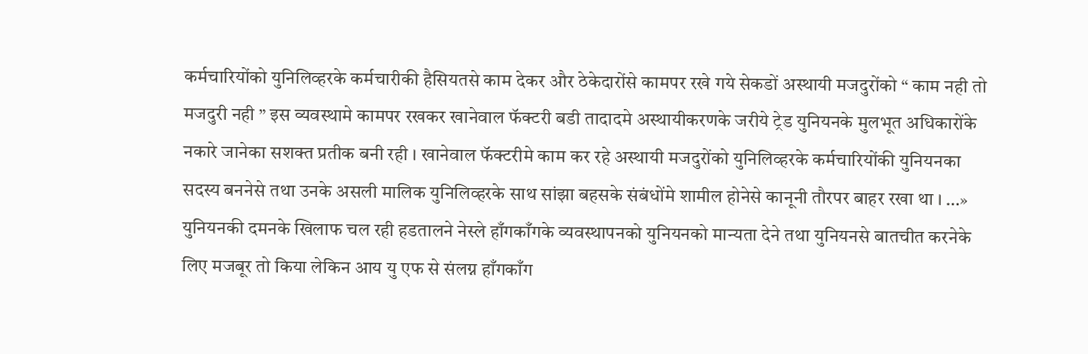कर्मचारियोंको युनिलिव्हरके कर्मचारीकी हैसियतसे काम देकर और ठेकेदारोंसे कामपर रखे गये सेकडों अस्थायी मजदुरोंको “ काम नही तो मजदुरी नही ” इस व्यवस्थामे कामपर रखकर खानेवाल फॅक्टरी बडी तादादमे अस्थायीकरणके जरीये ट्रेड युनियनके मुलभूत अधिकारोंके नकारे जानेका सशक्त प्रतीक बनी रही । खानेवाल फॅक्टरीमे काम कर रहे अस्थायी मजदुरोंको युनिलिव्हरके कर्मचारियोंकी युनियनका सदस्य बननेसे तथा उनके असली मालिक युनिलिव्हरके साथ सांझा बहसके संबंधोंमे शामील होनेसे कानूनी तौरपर बाहर रखा था । …»
युनियनकी दमनके खिलाफ चल रही हडतालने नेस्ले हाँगकाँगके व्यवस्थापनको युनियनको मान्यता देने तथा युनियनसे बातचीत करनेके लिए मजबूर तो किया लेकिन आय यु एफ से संलग्न हाँगकाँग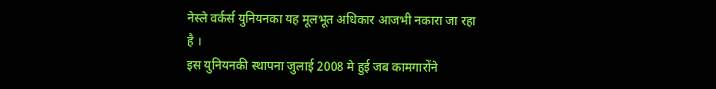नेस्ले वर्कर्स युनियनका यह मूलभूत अधिकार आजभी नकारा जा रहा है ।
इस युनियनकी स्थापना जुलाई 2008 मे हुई जब कामगारोंने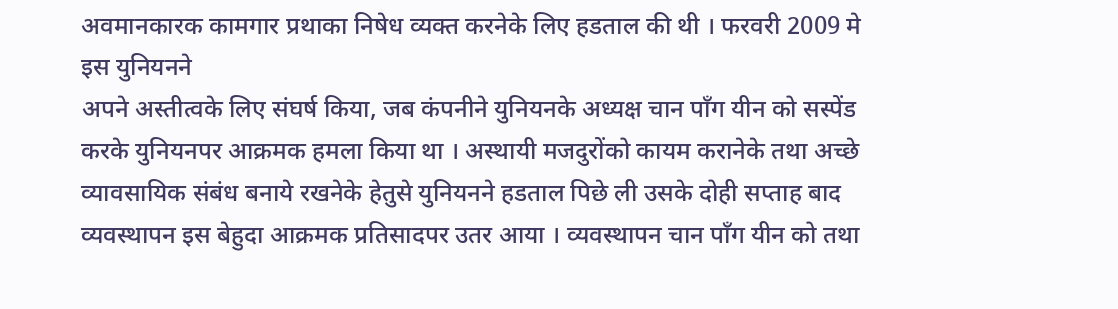अवमानकारक कामगार प्रथाका निषेध व्यक्त करनेके लिए हडताल की थी । फरवरी 2009 मे इस युनियनने
अपने अस्तीत्वके लिए संघर्ष किया, जब कंपनीने युनियनके अध्यक्ष चान पाँग यीन को सस्पेंड करके युनियनपर आक्रमक हमला किया था । अस्थायी मजदुरोंको कायम करानेके तथा अच्छे व्यावसायिक संबंध बनाये रखनेके हेतुसे युनियनने हडताल पिछे ली उसके दोही सप्ताह बाद व्यवस्थापन इस बेहुदा आक्रमक प्रतिसादपर उतर आया । व्यवस्थापन चान पाँग यीन को तथा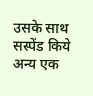उसके साथ सस्पेंड किये अन्य एक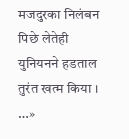मजदुरका निलंबन पिछे लेतेही युनियनने हडताल तुरंत खत्म किया । …»